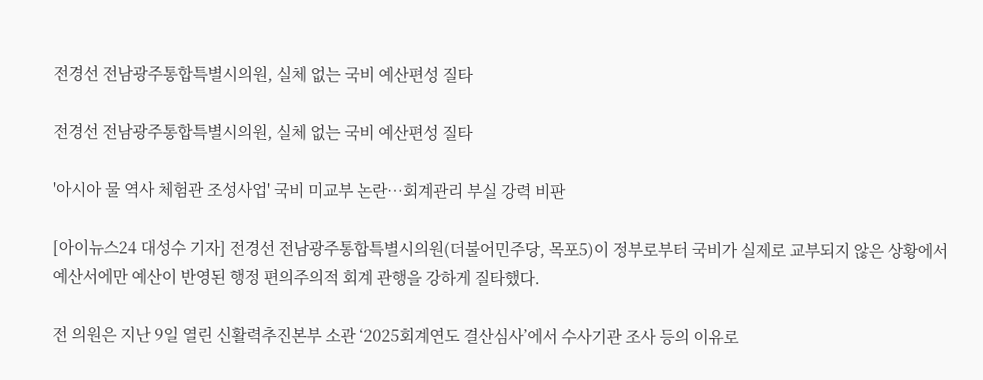전경선 전남광주통합특별시의원, 실체 없는 국비 예산편성 질타

전경선 전남광주통합특별시의원, 실체 없는 국비 예산편성 질타

'아시아 물 역사 체험관 조성사업' 국비 미교부 논란…회계관리 부실 강력 비판

[아이뉴스24 대성수 기자] 전경선 전남광주통합특별시의원(더불어민주당, 목포5)이 정부로부터 국비가 실제로 교부되지 않은 상황에서 예산서에만 예산이 반영된 행정 편의주의적 회계 관행을 강하게 질타했다.

전 의원은 지난 9일 열린 신활력추진본부 소관 ‘2025회계연도 결산심사’에서 수사기관 조사 등의 이유로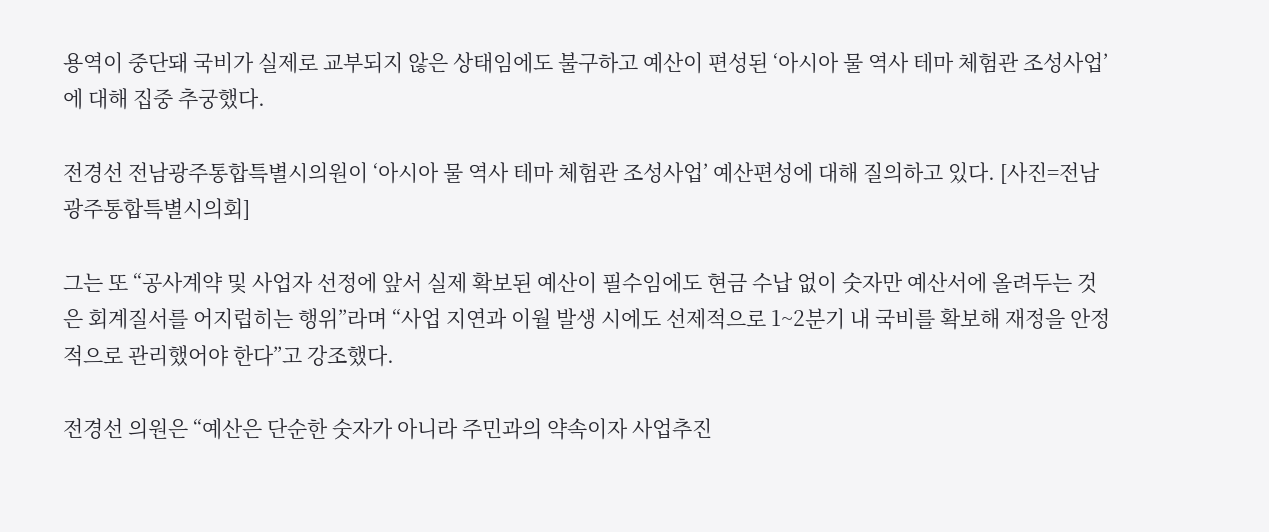용역이 중단돼 국비가 실제로 교부되지 않은 상태임에도 불구하고 예산이 편성된 ‘아시아 물 역사 테마 체험관 조성사업’에 대해 집중 추궁했다.

전경선 전남광주통합특별시의원이 ‘아시아 물 역사 테마 체험관 조성사업’ 예산편성에 대해 질의하고 있다. [사진=전남광주통합특별시의회]

그는 또 “공사계약 및 사업자 선정에 앞서 실제 확보된 예산이 필수임에도 현금 수납 없이 숫자만 예산서에 올려두는 것은 회계질서를 어지럽히는 행위”라며 “사업 지연과 이월 발생 시에도 선제적으로 1~2분기 내 국비를 확보해 재정을 안정적으로 관리했어야 한다”고 강조했다.

전경선 의원은 “예산은 단순한 숫자가 아니라 주민과의 약속이자 사업추진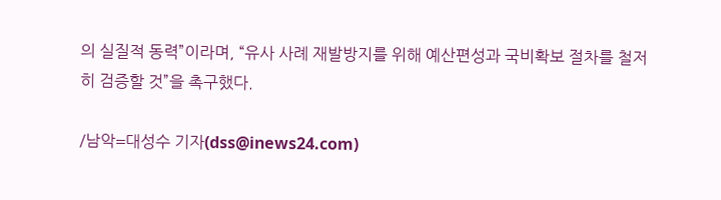의 실질적 동력”이라며, “유사 사례 재발방지를 위해 예산편성과 국비확보 절차를 철저히 검증할 것”을 촉구했다.

/남악=대성수 기자(dss@inews24.com)